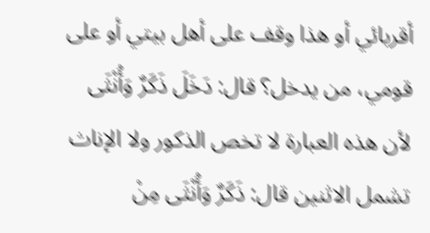أقربائي أو هذا وقف على أهل بيتي أو على قومي، من يدخل؟ قال: دَخَلَ ذَكَرٌ وَأُنْثَى لأن هذه العبارة لا تخص الذكور ولا الإناث تشمل الاثنين قال: ذَكَرٌ وَأُنْثَى مِنْ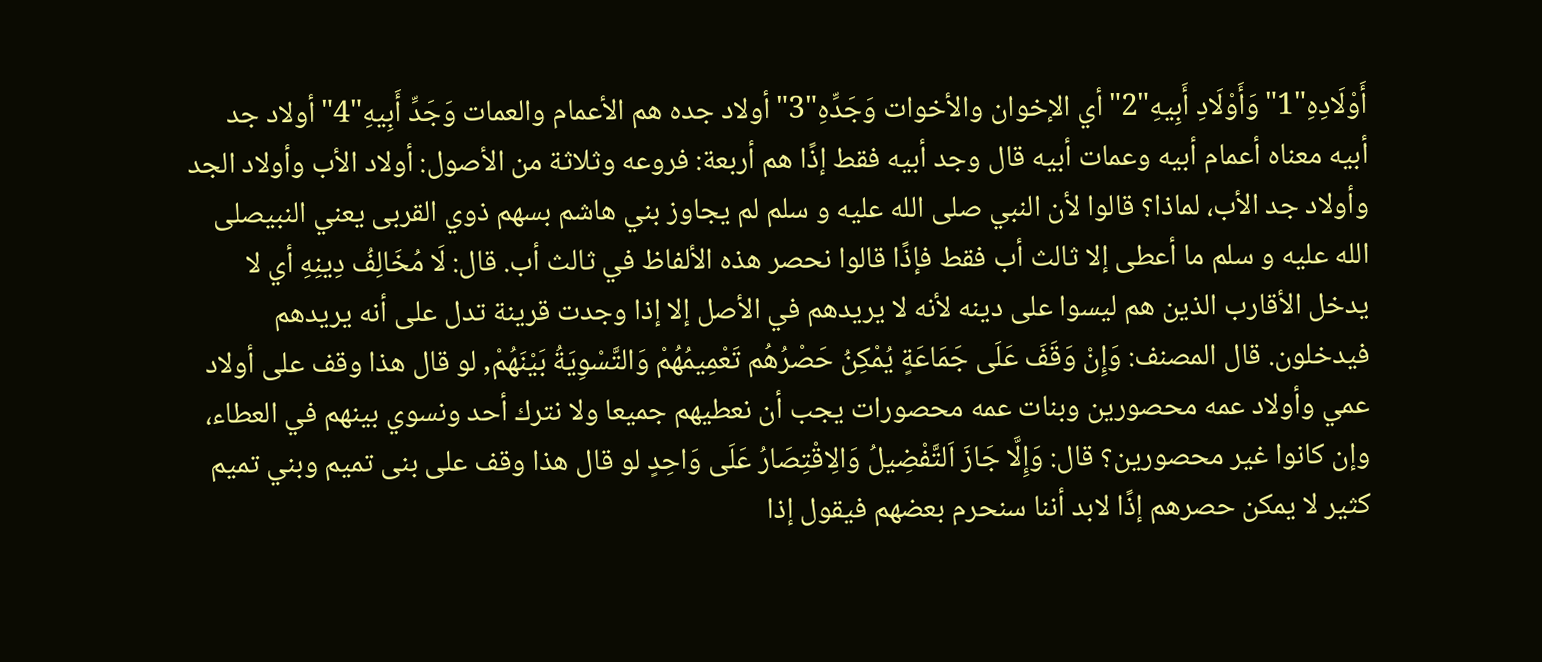أَوْلَادِهِ"1"وَأَوْلَادِ أَبِيهِ"2"أي الإخوان والأخوات وَجَدِّهِ"3"أولاد جده هم الأعمام والعمات وَجَدِّ أَبِيهِ"4"أولاد جد أبيه معناه أعمام أبيه وعمات أبيه قال وجد أبيه فقط إذًا هم أربعة: فروعه وثلاثة من الأصول: أولاد الأب وأولاد الجد وأولاد جد الأب، لماذا؟ قالوا لأن النبي صلى الله عليه و سلم لم يجاوز بني هاشم بسهم ذوي القربى يعني النبيصلى الله عليه و سلم ما أعطى إلا ثالث أب فقط فإذًا قالوا نحصر هذه الألفاظ في ثالث أب. قال: لَا مُخَالِفُ دِينِهِ أي لا يدخل الأقارب الذين هم ليسوا على دينه لأنه لا يريدهم في الأصل إلا إذا وجدت قرينة تدل على أنه يريدهم فيدخلون. قال المصنف: وَإِنْ وَقَفَ عَلَى جَمَاعَةٍ يُمْكِنُ حَصْرُهُم تَعْمِيمُهُمْ وَالتَّسْوِيَةُ بَيْنَهُمْ, لو قال هذا وقف على أولاد عمي وأولاد عمه محصورين وبنات عمه محصورات يجب أن نعطيهم جميعا ولا نترك أحد ونسوي بينهم في العطاء، وإن كانوا غير محصورين؟ قال: وَإِلَّا جَازَ اَلتَّفْضِيلُ وَالِاقْتِصَارُ عَلَى وَاحِدٍ لو قال هذا وقف على بنى تميم وبني تميم كثير لا يمكن حصرهم إذًا لابد أننا سنحرم بعضهم فيقول إذا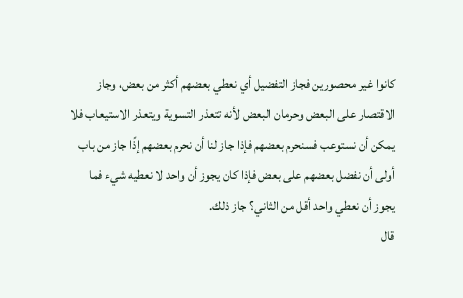كانوا غير محصورين فجاز التفضيل أي نعطي بعضهم أكثر من بعض، وجاز الاقتصار على البعض وحرمان البعض لأنه تتعذر التسوية ويتعذر الاستيعاب فلا يمكن أن نستوعب فسنحرم بعضهم فإذا جاز لنا أن نحرم بعضهم إذًا جاز من باب أولى أن نفضل بعضهم على بعض فإذا كان يجوز أن واحد لا نعطيه شيء فما يجوز أن نعطي واحد أقل من الثاني؟ جاز ذلك.
قال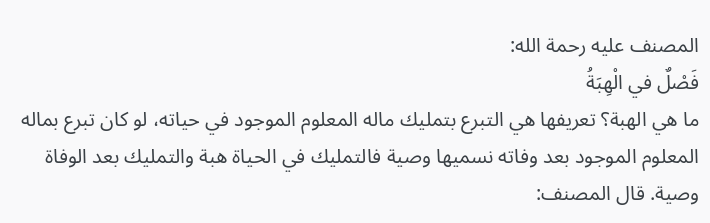المصنف عليه رحمة الله:
فَصْلٌ في الْهِبَةُ
ما هي الهبة؟ تعريفها هي التبرع بتمليك ماله المعلوم الموجود في حياته، لو كان تبرع بماله المعلوم الموجود بعد وفاته نسميها وصية فالتمليك في الحياة هبة والتمليك بعد الوفاة وصية. قال المصنف: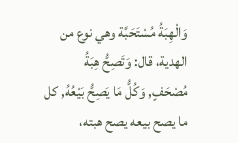وَالْهِبَةُ مُسْتَحَبَّة وهي نوع من الهدية، قال: وَتَصِحُّ هِبَةُ مُصْحَفٍ, وَكُلُّ مَا يَصِحُّ بَيْعُهُ, كل ما يصح بيعه يصح هبته،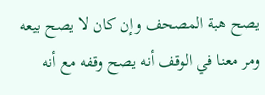يصح هبة المصحف وإن كان لا يصح بيعه ومر معنا في الوقف أنه يصح وقفه مع أنه